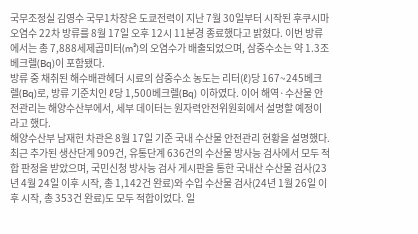국무조정실 김영수 국무1차장은 도쿄전력이 지난 7월 30일부터 시작된 후쿠시마 오염수 22차 방류를 8월 17일 오후 12시 11분경 종료했다고 밝혔다. 이번 방류에서는 총 7,888세제곱미터(m³)의 오염수가 배출되었으며, 삼중수소는 약 1.3조 베크렐(Bq)이 포함됐다.
방류 중 채취된 해수배관헤더 시료의 삼중수소 농도는 리터(ℓ)당 167~245베크렐(Bq)로, 방류 기준치인 ℓ당 1,500베크렐(Bq) 이하였다. 이어 해역·수산물 안전관리는 해양수산부에서, 세부 데이터는 원자력안전위원회에서 설명할 예정이라고 했다.
해양수산부 남재헌 차관은 8월 17일 기준 국내 수산물 안전관리 현황을 설명했다.
최근 추가된 생산단계 909건, 유통단계 636건의 수산물 방사능 검사에서 모두 적합 판정을 받았으며, 국민신청 방사능 검사 게시판을 통한 국내산 수산물 검사(23년 4월 24일 이후 시작, 총 1,142건 완료)와 수입 수산물 검사(24년 1월 26일 이후 시작, 총 353건 완료)도 모두 적합이었다. 일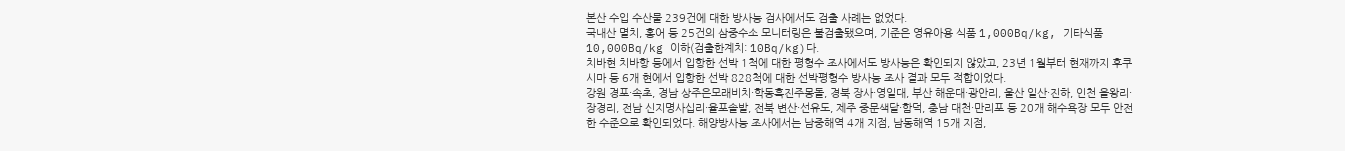본산 수입 수산물 239건에 대한 방사능 검사에서도 검출 사례는 없었다.
국내산 멸치, 홍어 등 25건의 삼중수소 모니터링은 불검출됐으며, 기준은 영유아용 식품 1,000Bq/kg, 기타식품 10,000Bq/kg 이하(검출한계치: 10Bq/kg)다.
치바현 치바항 등에서 입항한 선박 1척에 대한 평형수 조사에서도 방사능은 확인되지 않았고, 23년 1월부터 현재까지 후쿠시마 등 6개 현에서 입항한 선박 828척에 대한 선박평형수 방사능 조사 결과 모두 적합이었다.
강원 경포·속초, 경남 상주은모래비치·학동흑진주몽돌, 경북 장사·영일대, 부산 해운대·광안리, 울산 일산·진하, 인천 을왕리·장경리, 전남 신지명사십리·율포솔밭, 전북 변산·선유도, 제주 중문색달·함덕, 충남 대천·만리포 등 20개 해수욕장 모두 안전한 수준으로 확인되었다. 해양방사능 조사에서는 남중해역 4개 지점, 남동해역 15개 지점,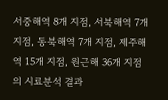서중해역 8개 지점, 서북해역 7개 지점, 동북해역 7개 지점, 제주해역 15개 지점, 원근해 36개 지점의 시료분석 결과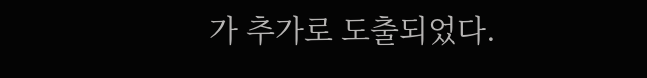가 추가로 도출되었다.